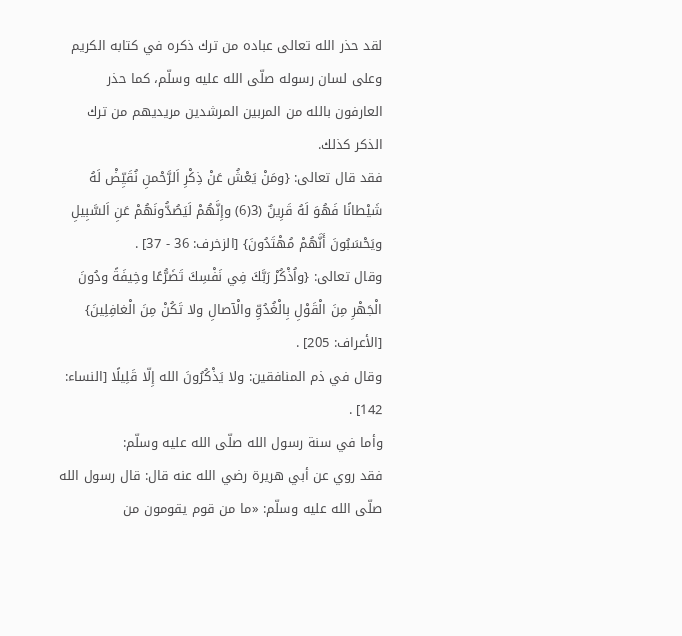لقد حذر الله تعالى عباده من ترك ذكره في كتابه الكريم وعلى لسان رسوله صلّى الله عليه وسلّم، كما حذر العارفون بالله من المربين المرشدين مريديهم من ترك الذكر كذلك.
فقد قال تعالى: {ومَنْ يَعْشُ عَنْ ذِكْرِ اَلرَّحْمنِ نُقَيِّضْ لَهُ شَيْطانًا فَهُوَ لَهُ قَرِينٌ (3(6) وإِنَّهُمْ لَيَصُدُّونَهُمْ عَنِ اَلسَّبِيلِ ويَحْسَبُونَ أَنَّهُمْ مُهْتَدُونَ} [الزخرف: 36 - 37] .
وقال تعالى: {واُذْكُرْ رَبَّكَ فِي نَفْسِكَ تَضَرُّعًا وخِيفَةً ودُونَ الْجَهْرِ مِنَ الْقَوْلِ بِالْغُدُوِّ والْآصالِ ولا تَكُنْ مِنَ الْغافِلِينَ} [الأعراف: 205] .
وقال في ذم المنافقين: ولا يَذْكُرُونَ الله إِلّا قَلِيلًا [النساء: 142] .
وأما في سنة رسول الله صلّى الله عليه وسلّم:
فقد روي عن أبي هريرة رضي الله عنه قال: قال رسول الله صلّى الله عليه وسلّم: «ما من قوم يقومون من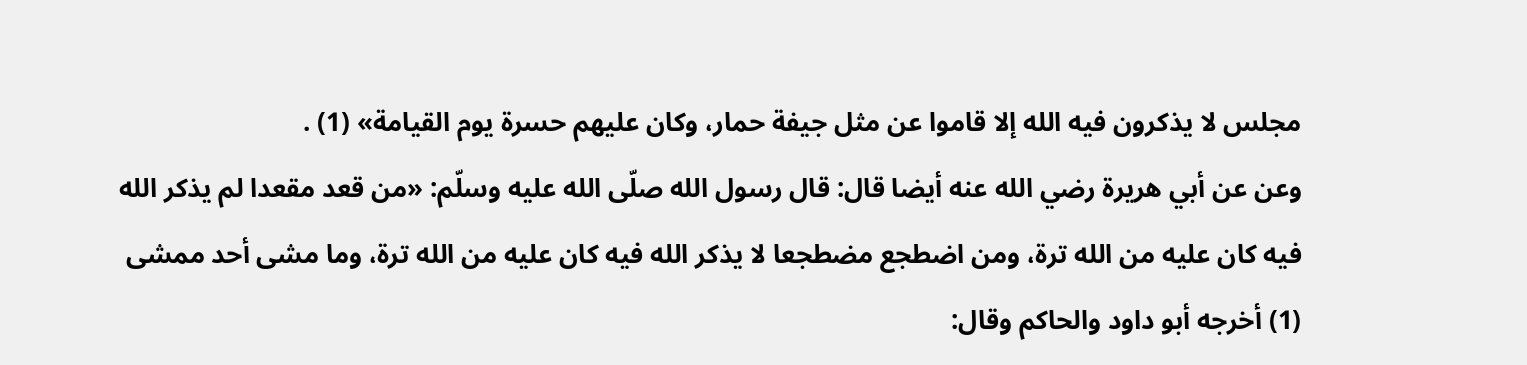مجلس لا يذكرون فيه الله إلا قاموا عن مثل جيفة حمار، وكان عليهم حسرة يوم القيامة» (1) .
وعن عن أبي هريرة رضي الله عنه أيضا قال: قال رسول الله صلّى الله عليه وسلّم: «من قعد مقعدا لم يذكر الله فيه كان عليه من الله ترة، ومن اضطجع مضطجعا لا يذكر الله فيه كان عليه من الله ترة، وما مشى أحد ممشى
(1) أخرجه أبو داود والحاكم وقال: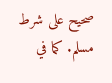صحيح على شرط مسلم. كما في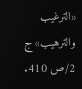«الترغيب والترهيب» ج 2/ص 410.